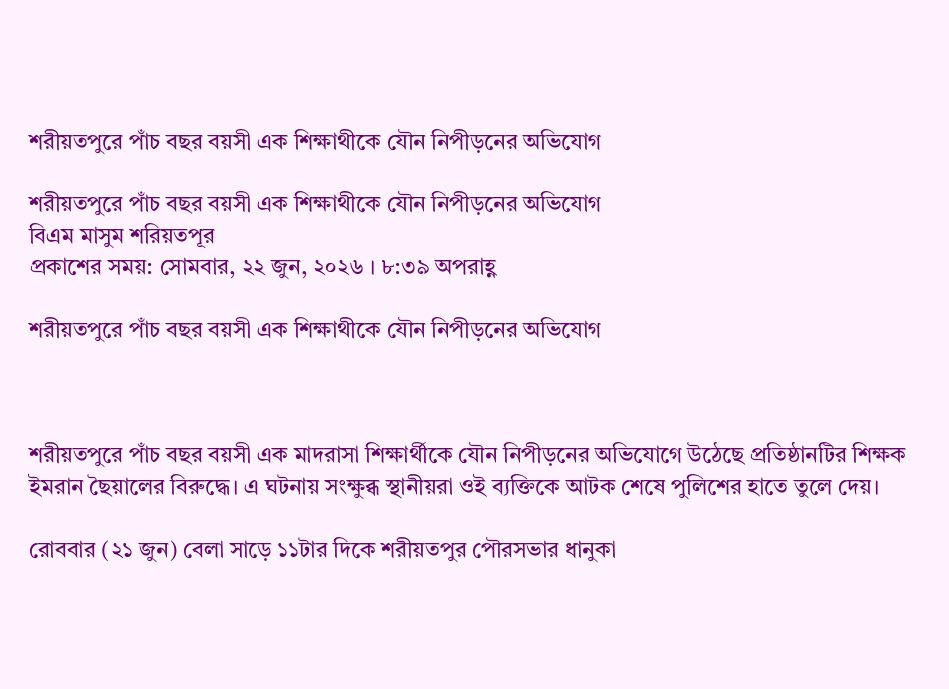শরীয়তপুরে পাঁচ বছর বয়সী এক শিক্ষাথীকে যৌন নিপীড়নের অভিযোগ

শরীয়তপুরে পাঁচ বছর বয়সী এক শিক্ষাথীকে যৌন নিপীড়নের অভিযোগ
বিএম মাসুম শরিয়তপূর
প্রকাশের সময়: সোমবার, ২২ জুন, ২০২৬ । ৮:৩৯ অপরাহ্ণ

শরীয়তপুরে পাঁচ বছর বয়সী এক শিক্ষাথীকে যৌন নিপীড়নের অভিযোগ



শরীয়তপুরে পাঁচ বছর বয়সী এক মাদরাসা শিক্ষার্থীকে যৌন নিপীড়নের অভিযোগে উঠেছে প্রতিষ্ঠানটির শিক্ষক ইমরান ছৈয়ালের বিরুদ্ধে। এ ঘটনায় সংক্ষুব্ধ স্থানীয়রা ওই ব্যক্তিকে আটক শেষে পুলিশের হাতে তুলে দেয়।

রোববার (২১ জুন) বেলা সাড়ে ১১টার দিকে শরীয়তপুর পৌরসভার ধানুকা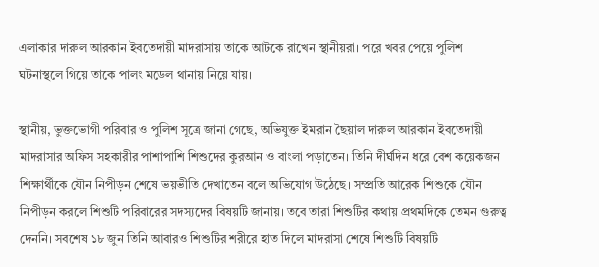এলাকার দারুল আরকান ইবতেদায়ী মাদরাসায় তাকে আটকে রাখেন স্থানীয়রা। পরে খবর পেয়ে পুলিশ ঘটনাস্থলে গিয়ে তাকে পালং মডেল থানায় নিয়ে যায়।

স্থানীয়, ভুক্তভোগী পরিবার ও পুলিশ সূত্রে জানা গেছে, অভিযুক্ত ইমরান ছৈয়াল দারুল আরকান ইবতেদায়ী মাদরাসার অফিস সহকারীর পাশাপাশি শিশুদের কুরআন ও বাংলা পড়াতেন। তিনি দীর্ঘদিন ধরে বেশ কয়েকজন শিক্ষার্থীকে যৌন নিপীড়ন শেষে ভয়ভীতি দেখাতেন বলে অভিযোগ উঠেছে। সম্প্রতি আরেক শিশুকে যৌন নিপীড়ন করলে শিশুটি পরিবারের সদস্যদের বিষয়টি জানায়। তবে তারা শিশুটির কথায় প্রথমদিকে তেমন গুরুত্ব দেননি। সবশেষ ১৮ জুন তিনি আবারও শিশুটির শরীরে হাত দিলে মাদরাসা শেষে শিশুটি বিষয়টি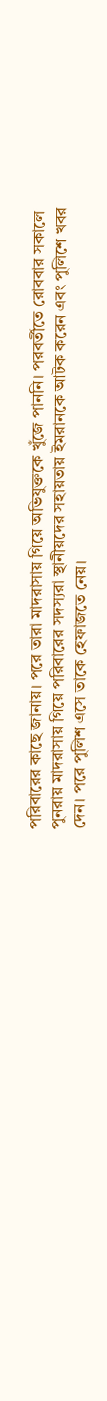পরিবারের কাছে জানায়। পরে তারা মাদরাসায় গিয়ে অভিযুক্তকে খুঁজে পাননি। পরবর্তীতে রোববার সকালে পুনরায় মাদরাসায় গিয়ে পরিবারের সদস্যরা স্থানীয়দের সহায়তায় ইমরানকে আটক করেন এবং পুলিশে খবর দেন। পরে পুলিশ এসে তাকে হেফাজতে নেয়।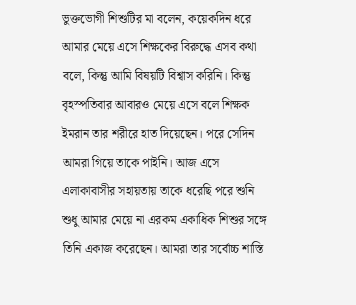ভুক্তভোগী শিশুটির মা বলেন, কয়েকদিন ধরে আমার মেয়ে এসে শিক্ষকের বিরুদ্ধে এসব কথা বলে, কিন্তু আমি বিষয়টি বিশ্বাস করিনি। কিন্তু বৃহস্পতিবার আবারও মেয়ে এসে বলে শিক্ষক ইমরান তার শরীরে হাত দিয়েছেন। পরে সেদিন আমরা গিয়ে তাকে পাইনি। আজ এসে এলাকাবাসীর সহায়তায় তাকে ধরেছি পরে শুনি শুধু আমার মেয়ে না এরকম একাধিক শিশুর সঙ্গে তিনি একাজ করেছেন। আমরা তার সর্বোচ্চ শাস্তি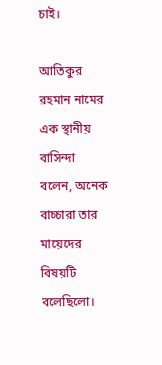চাই।

আতিকুর রহমান নামের এক স্থানীয় বাসিন্দা বলেন, অনেক বাচ্চারা তার মায়েদের বিষয়টি বলেছিলো।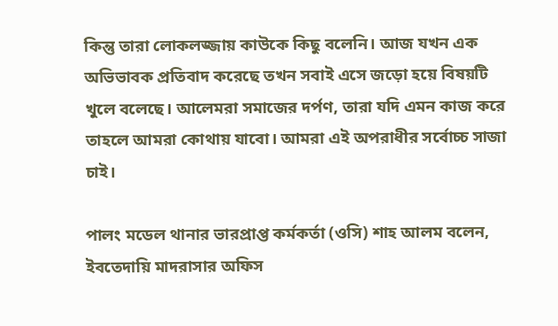কিন্তু তারা লোকলজ্জায় কাউকে কিছু বলেনি। আজ যখন এক অভিভাবক প্রতিবাদ করেছে তখন সবাই এসে জড়ো হয়ে বিষয়টি খুলে বলেছে। আলেমরা সমাজের দর্পণ, তারা যদি এমন কাজ করে তাহলে আমরা কোথায় যাবো। আমরা এই অপরাধীর সর্বোচ্চ সাজা চাই।

পালং মডেল থানার ভারপ্রাপ্ত কর্মকর্তা (ওসি) শাহ আলম বলেন, ইবতেদায়ি মাদরাসার অফিস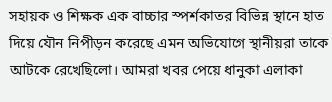সহায়ক ও শিক্ষক এক বাচ্চার স্পর্শকাতর বিভিন্ন স্থানে হাত দিয়ে যৌন নিপীড়ন করেছে এমন অভিযোগে স্থানীয়রা তাকে আটকে রেখেছিলো। আমরা খবর পেয়ে ধানুকা এলাকা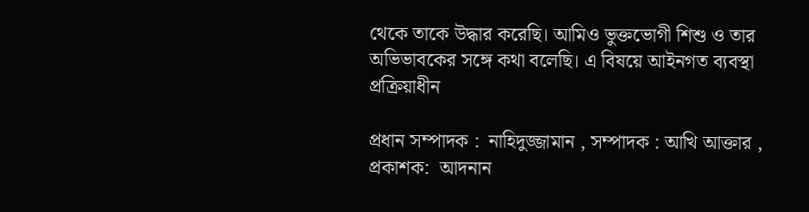থেকে তাকে উদ্ধার করেছি। আমিও ভুক্তভোগী শিশু ও তার অভিভাবকের সঙ্গে কথা বলেছি। এ বিষয়ে আইনগত ব্যবস্থা প্রক্রিয়াধীন

প্রধান সম্পাদক :  নাহিদুজ্জামান , সম্পাদক : আখি আক্তার , প্রকাশক:  আদনান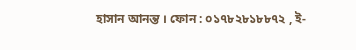হাসান আনন্ত । ফোন : ০১৭৮২৮১৮৮৭২ , ই-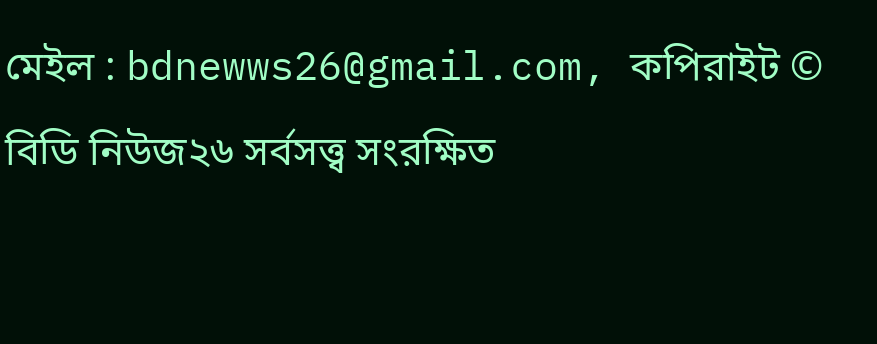মেইল : bdnewws26@gmail.com, কপিরাইট © বিডি নিউজ২৬ সর্বসত্ত্ব সংরক্ষিত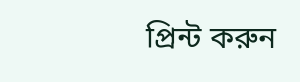প্রিন্ট করুন